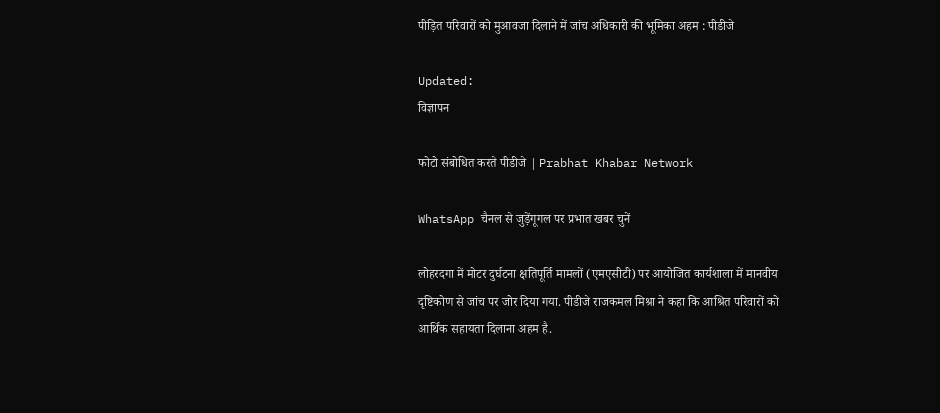पीड़ित परिवारों को मुआवजा दिलाने में जांच अधिकारी की भूमिका अहम : पीडीजे

Updated:
विज्ञापन

फोटो संबोधित करते पीडीजे | Prabhat Khabar Network

WhatsApp चैनल से जुड़ेंगूगल पर प्रभात खबर चुनें

लोहरदगा में मोटर दुर्घटना क्षतिपूर्ति मामलों (एमएसीटी) पर आयोजित कार्यशाला में मानवीय दृष्टिकोण से जांच पर जोर दिया गया. पीडीजे राजकमल मिश्रा ने कहा कि आश्रित परिवारों को आर्थिक सहायता दिलाना अहम है.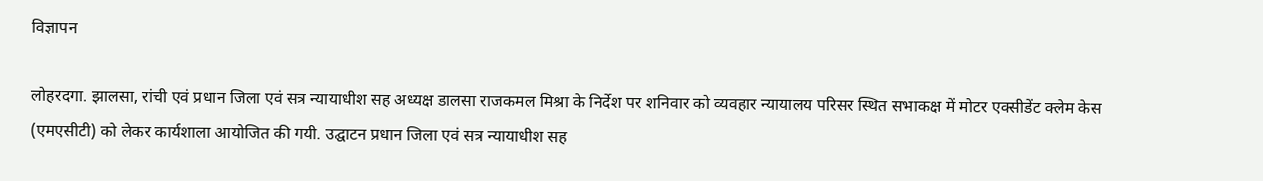विज्ञापन

लोहरदगा. झालसा, रांची एवं प्रधान जिला एवं सत्र न्यायाधीश सह अध्यक्ष डालसा राजकमल मिश्रा के निर्देश पर शनिवार को व्यवहार न्यायालय परिसर स्थित सभाकक्ष में मोटर एक्सीडेंट क्लेम केस (एमएसीटी) को लेकर कार्यशाला आयोजित की गयी. उद्घाटन प्रधान जिला एवं सत्र न्यायाधीश सह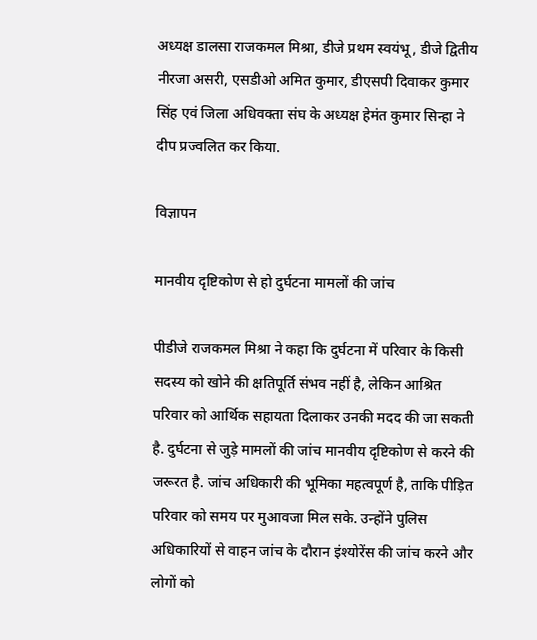अध्यक्ष डालसा राजकमल मिश्रा, डीजे प्रथम स्वयंभू, डीजे द्वितीय नीरजा असरी, एसडीओ अमित कुमार, डीएसपी दिवाकर कुमार सिंह एवं जिला अधिवक्ता संघ के अध्यक्ष हेमंत कुमार सिन्हा ने दीप प्रज्वलित कर किया.

विज्ञापन

मानवीय दृष्टिकोण से हो दुर्घटना मामलों की जांच

पीडीजे राजकमल मिश्रा ने कहा कि दुर्घटना में परिवार के किसी सदस्य को खोने की क्षतिपूर्ति संभव नहीं है, लेकिन आश्रित परिवार को आर्थिक सहायता दिलाकर उनकी मदद की जा सकती है. दुर्घटना से जुड़े मामलों की जांच मानवीय दृष्टिकोण से करने की जरूरत है. जांच अधिकारी की भूमिका महत्वपूर्ण है, ताकि पीड़ित परिवार को समय पर मुआवजा मिल सके. उन्होंने पुलिस अधिकारियों से वाहन जांच के दौरान इंश्योरेंस की जांच करने और लोगों को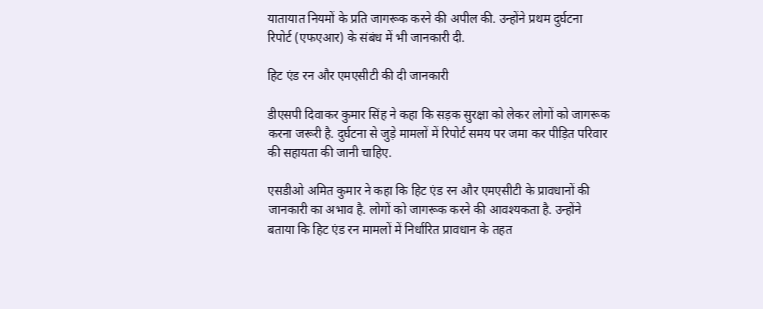यातायात नियमों के प्रति जागरूक करने की अपील की. उन्होंने प्रथम दुर्घटना रिपोर्ट (एफएआर) के संबंध में भी जानकारी दी.

हिट एंड रन और एमएसीटी की दी जानकारी

डीएसपी दिवाकर कुमार सिंह ने कहा कि सड़क सुरक्षा को लेकर लोगों को जागरूक करना जरूरी है. दुर्घटना से जुड़े मामलों में रिपोर्ट समय पर जमा कर पीड़ित परिवार की सहायता की जानी चाहिए.

एसडीओ अमित कुमार ने कहा कि हिट एंड रन और एमएसीटी के प्रावधानों की जानकारी का अभाव है. लोगों को जागरूक करने की आवश्यकता है. उन्होंने बताया कि हिट एंड रन मामलों में निर्धारित प्रावधान के तहत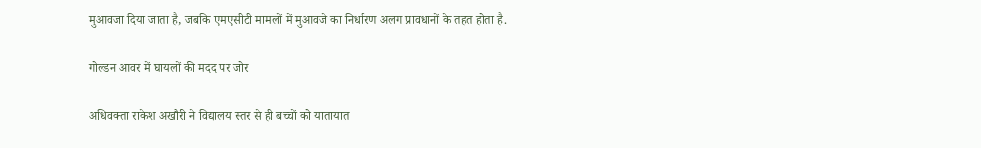मुआवजा दिया जाता है, जबकि एमएसीटी मामलों में मुआवजे का निर्धारण अलग प्रावधानों के तहत होता है.

गोल्डन आवर में घायलों की मदद पर जोर

अधिवक्ता राकेश अखौरी ने विद्यालय स्तर से ही बच्चों को यातायात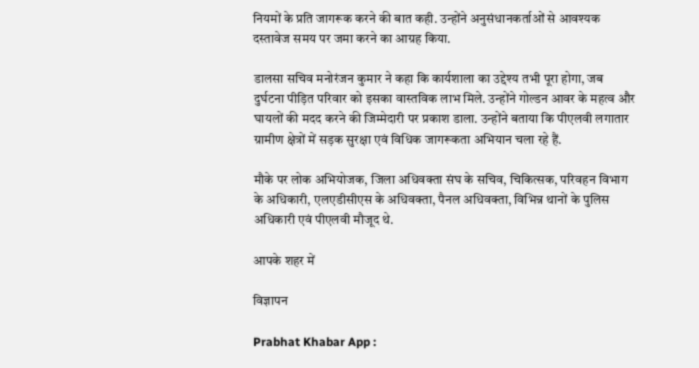नियमों के प्रति जागरूक करने की बात कही. उन्होंने अनुसंधानकर्ताओं से आवश्यक दस्तावेज समय पर जमा करने का आग्रह किया.

डालसा सचिव मनोरंजन कुमार ने कहा कि कार्यशाला का उद्देश्य तभी पूरा होगा, जब दुर्घटना पीड़ित परिवार को इसका वास्तविक लाभ मिले. उन्होंने गोल्डन आवर के महत्व और घायलों की मदद करने की जिम्मेदारी पर प्रकाश डाला. उन्होंने बताया कि पीएलवी लगातार ग्रामीण क्षेत्रों में सड़क सुरक्षा एवं विधिक जागरूकता अभियान चला रहे हैं.

मौके पर लोक अभियोजक, जिला अधिवक्ता संघ के सचिव, चिकित्सक, परिवहन विभाग के अधिकारी, एलएडीसीएस के अधिवक्ता, पैनल अधिवक्ता, विभिन्न थानों के पुलिस अधिकारी एवं पीएलवी मौजूद थे.

आपके शहर में

विज्ञापन

Prabhat Khabar App :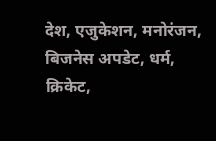देश, एजुकेशन, मनोरंजन, बिजनेस अपडेट, धर्म, क्रिकेट,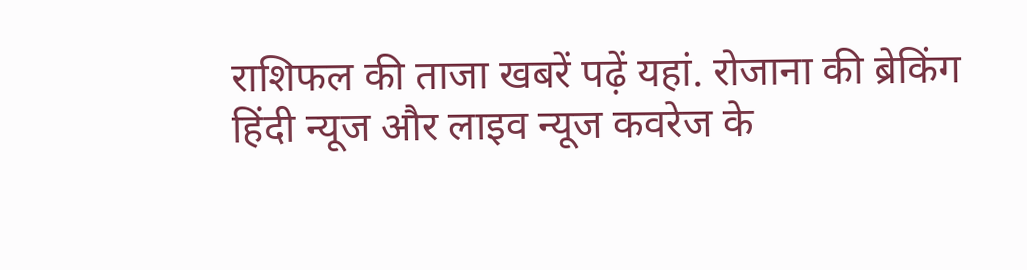राशिफल की ताजा खबरें पढ़ें यहां. रोजाना की ब्रेकिंग हिंदी न्यूज और लाइव न्यूज कवरेज के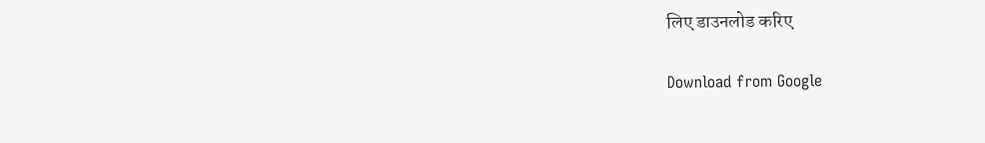लिए डाउनलोड करिए

Download from Google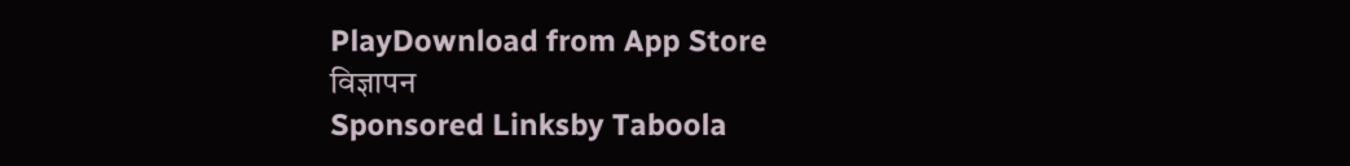PlayDownload from App Store
विज्ञापन
Sponsored Linksby Taboola